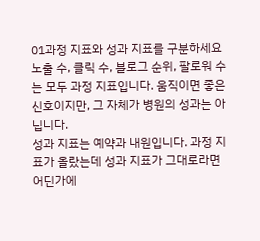01과정 지표와 성과 지표를 구분하세요
노출 수, 클릭 수, 블로그 순위, 팔로워 수는 모두 과정 지표입니다. 움직이면 좋은 신호이지만, 그 자체가 병원의 성과는 아닙니다.
성과 지표는 예약과 내원입니다. 과정 지표가 올랐는데 성과 지표가 그대로라면 어딘가에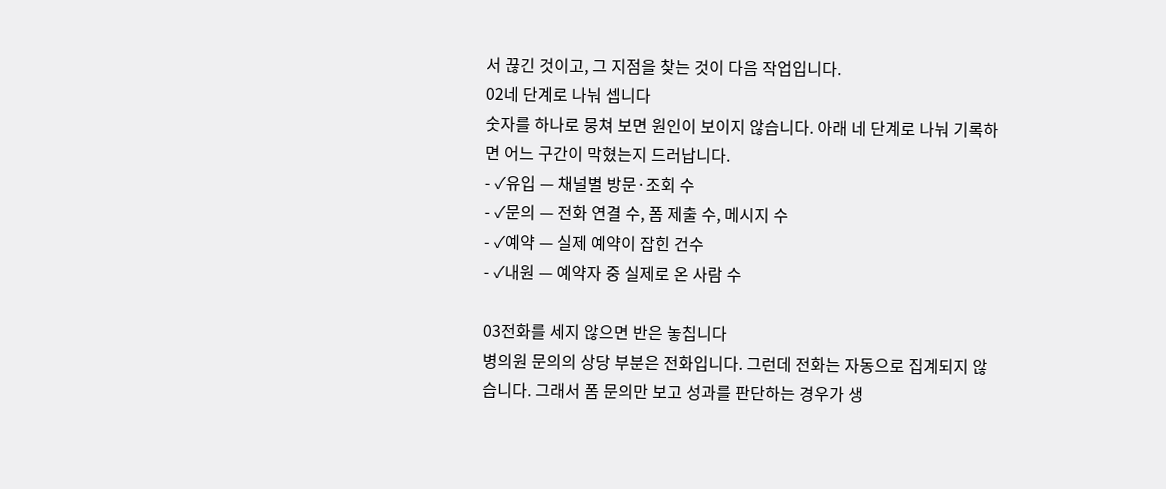서 끊긴 것이고, 그 지점을 찾는 것이 다음 작업입니다.
02네 단계로 나눠 셉니다
숫자를 하나로 뭉쳐 보면 원인이 보이지 않습니다. 아래 네 단계로 나눠 기록하면 어느 구간이 막혔는지 드러납니다.
- ✓유입 — 채널별 방문·조회 수
- ✓문의 — 전화 연결 수, 폼 제출 수, 메시지 수
- ✓예약 — 실제 예약이 잡힌 건수
- ✓내원 — 예약자 중 실제로 온 사람 수

03전화를 세지 않으면 반은 놓칩니다
병의원 문의의 상당 부분은 전화입니다. 그런데 전화는 자동으로 집계되지 않습니다. 그래서 폼 문의만 보고 성과를 판단하는 경우가 생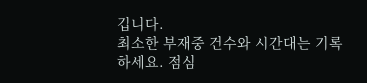깁니다.
최소한 부재중 건수와 시간대는 기록하세요. 점심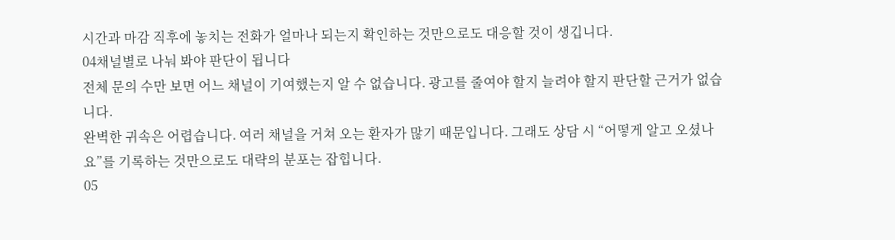시간과 마감 직후에 놓치는 전화가 얼마나 되는지 확인하는 것만으로도 대응할 것이 생깁니다.
04채널별로 나눠 봐야 판단이 됩니다
전체 문의 수만 보면 어느 채널이 기여했는지 알 수 없습니다. 광고를 줄여야 할지 늘려야 할지 판단할 근거가 없습니다.
완벽한 귀속은 어렵습니다. 여러 채널을 거쳐 오는 환자가 많기 때문입니다. 그래도 상담 시 “어떻게 알고 오셨나요”를 기록하는 것만으로도 대략의 분포는 잡힙니다.
05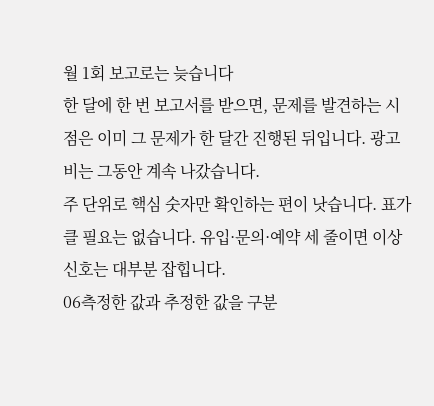월 1회 보고로는 늦습니다
한 달에 한 번 보고서를 받으면, 문제를 발견하는 시점은 이미 그 문제가 한 달간 진행된 뒤입니다. 광고비는 그동안 계속 나갔습니다.
주 단위로 핵심 숫자만 확인하는 편이 낫습니다. 표가 클 필요는 없습니다. 유입·문의·예약 세 줄이면 이상 신호는 대부분 잡힙니다.
06측정한 값과 추정한 값을 구분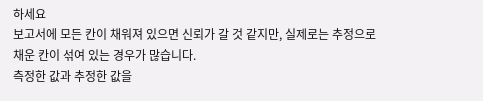하세요
보고서에 모든 칸이 채워져 있으면 신뢰가 갈 것 같지만, 실제로는 추정으로 채운 칸이 섞여 있는 경우가 많습니다.
측정한 값과 추정한 값을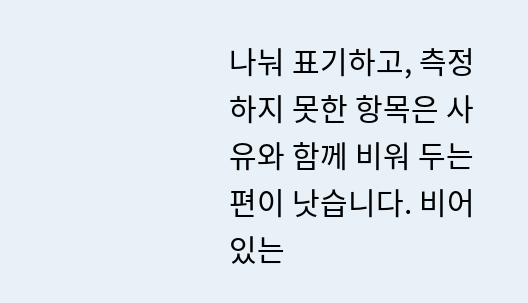나눠 표기하고, 측정하지 못한 항목은 사유와 함께 비워 두는 편이 낫습니다. 비어 있는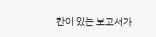칸이 있는 보고서가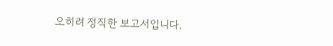오히려 정직한 보고서입니다.